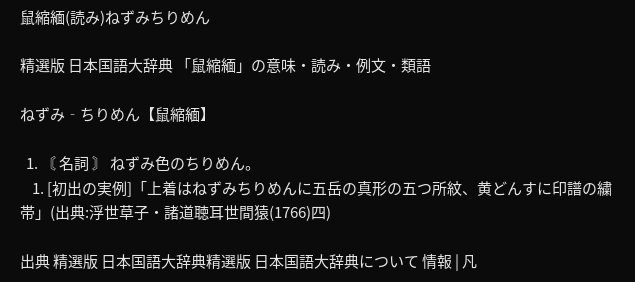鼠縮緬(読み)ねずみちりめん

精選版 日本国語大辞典 「鼠縮緬」の意味・読み・例文・類語

ねずみ‐ちりめん【鼠縮緬】

  1. 〘 名詞 〙 ねずみ色のちりめん。
    1. [初出の実例]「上着はねずみちりめんに五岳の真形の五つ所紋、黄どんすに印譜の繍帯」(出典:浮世草子・諸道聴耳世間猿(1766)四)

出典 精選版 日本国語大辞典精選版 日本国語大辞典について 情報 | 凡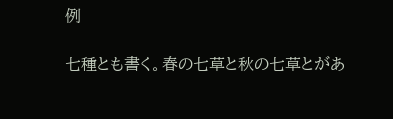例

七種とも書く。春の七草と秋の七草とがあ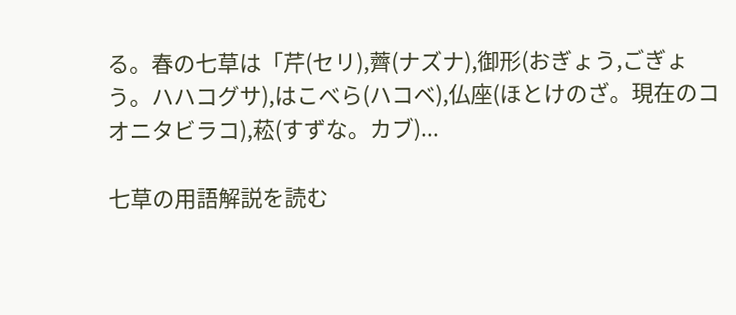る。春の七草は「芹(セリ),薺(ナズナ),御形(おぎょう,ごぎょう。ハハコグサ),はこべら(ハコベ),仏座(ほとけのざ。現在のコオニタビラコ),菘(すずな。カブ)...

七草の用語解説を読む